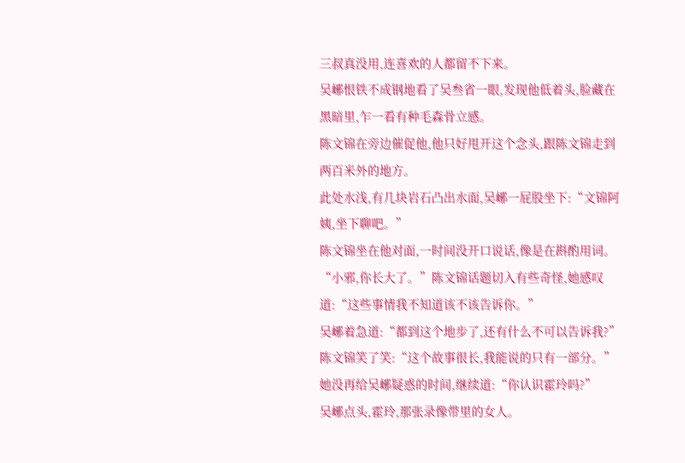三叔真没用,连喜欢的人都留不下来。
吴峫恨铁不成钢地看了吴叁省一眼,发现他低着头,脸藏在黑暗里,乍一看有种毛森骨立感。
陈文锦在旁边催促他,他只好甩开这个念头,跟陈文锦走到两百米外的地方。
此处水浅,有几块岩石凸出水面,吴峫一屁股坐下:“文锦阿姨,坐下聊吧。”
陈文锦坐在他对面,一时间没开口说话,像是在斟酌用词。
“小邪,你长大了。”陈文锦话题切入有些奇怪,她感叹道:“这些事情我不知道该不该告诉你。”
吴峫着急道:“都到这个地步了,还有什么不可以告诉我?”
陈文锦笑了笑:“这个故事很长,我能说的只有一部分。”
她没再给吴峫疑惑的时间,继续道:“你认识霍玲吗?”
吴峫点头,霍玲,那张录像带里的女人。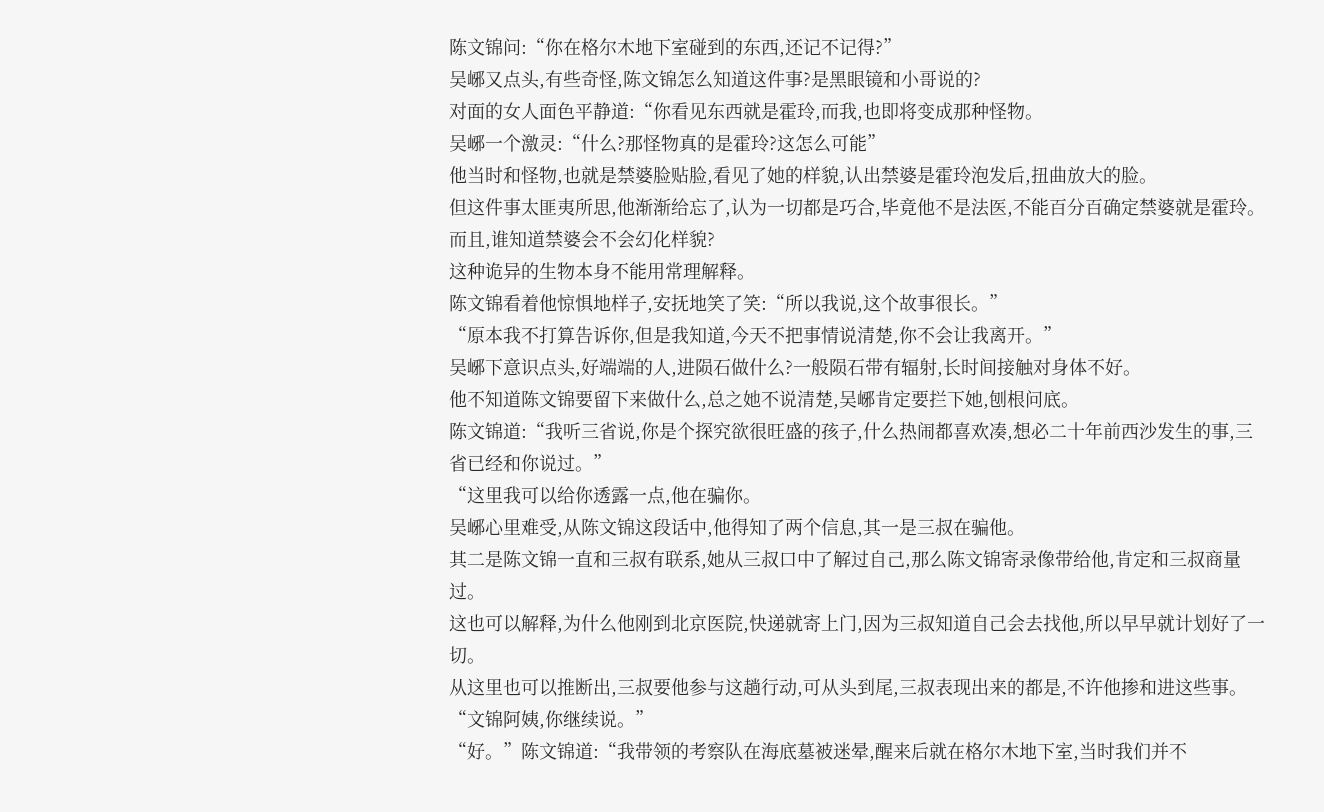陈文锦问:“你在格尔木地下室碰到的东西,还记不记得?”
吴峫又点头,有些奇怪,陈文锦怎么知道这件事?是黑眼镜和小哥说的?
对面的女人面色平静道:“你看见东西就是霍玲,而我,也即将变成那种怪物。
吴峫一个激灵:“什么?那怪物真的是霍玲?这怎么可能”
他当时和怪物,也就是禁婆脸贴脸,看见了她的样貌,认出禁婆是霍玲泡发后,扭曲放大的脸。
但这件事太匪夷所思,他渐渐给忘了,认为一切都是巧合,毕竟他不是法医,不能百分百确定禁婆就是霍玲。
而且,谁知道禁婆会不会幻化样貌?
这种诡异的生物本身不能用常理解释。
陈文锦看着他惊惧地样子,安抚地笑了笑:“所以我说,这个故事很长。”
“原本我不打算告诉你,但是我知道,今天不把事情说清楚,你不会让我离开。”
吴峫下意识点头,好端端的人,进陨石做什么?一般陨石带有辐射,长时间接触对身体不好。
他不知道陈文锦要留下来做什么,总之她不说清楚,吴峫肯定要拦下她,刨根问底。
陈文锦道:“我听三省说,你是个探究欲很旺盛的孩子,什么热闹都喜欢凑,想必二十年前西沙发生的事,三省已经和你说过。”
“这里我可以给你透露一点,他在骗你。
吴峫心里难受,从陈文锦这段话中,他得知了两个信息,其一是三叔在骗他。
其二是陈文锦一直和三叔有联系,她从三叔口中了解过自己,那么陈文锦寄录像带给他,肯定和三叔商量过。
这也可以解释,为什么他刚到北京医院,快递就寄上门,因为三叔知道自己会去找他,所以早早就计划好了一切。
从这里也可以推断出,三叔要他参与这趟行动,可从头到尾,三叔表现出来的都是,不许他掺和进这些事。
“文锦阿姨,你继续说。”
“好。”陈文锦道:“我带领的考察队在海底墓被迷晕,醒来后就在格尔木地下室,当时我们并不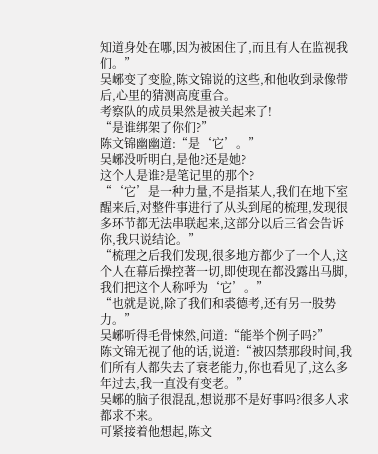知道身处在哪,因为被困住了,而且有人在监视我们。”
吴峫变了变脸,陈文锦说的这些,和他收到录像带后,心里的猜测高度重合。
考察队的成员果然是被关起来了!
“是谁绑架了你们?”
陈文锦幽幽道:“是‘它’。”
吴峫没听明白,是他?还是她?
这个人是谁?是笔记里的那个?
“‘它’是一种力量,不是指某人,我们在地下室醒来后,对整件事进行了从头到尾的梳理,发现很多环节都无法串联起来,这部分以后三省会告诉你,我只说结论。”
“梳理之后我们发现,很多地方都少了一个人,这个人在幕后操控著一切,即使现在都没露出马脚,我们把这个人称呼为‘它’。”
“也就是说,除了我们和裘德考,还有另一股势力。”
吴峫听得毛骨悚然,问道:“能举个例子吗?”
陈文锦无视了他的话,说道:“被囚禁那段时间,我们所有人都失去了衰老能力,你也看见了,这么多年过去,我一直没有变老。”
吴峫的脑子很混乱,想说那不是好事吗?很多人求都求不来。
可紧接着他想起,陈文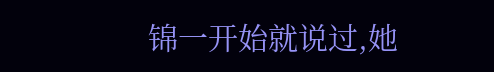锦一开始就说过,她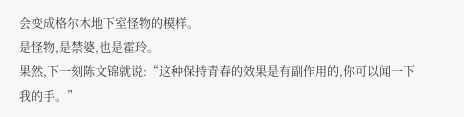会变成格尔木地下室怪物的模样。
是怪物,是禁婆,也是霍玲。
果然,下一刻陈文锦就说:“这种保持青春的效果是有副作用的,你可以闻一下我的手。”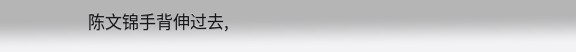陈文锦手背伸过去,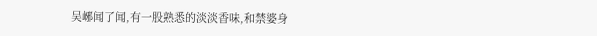吴峫闻了闻,有一股熟悉的淡淡香味,和禁婆身